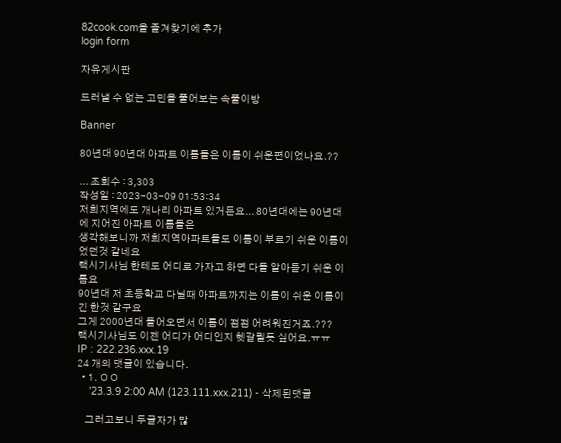82cook.com을 즐겨찾기에 추가
login form

자유게시판

드러낼 수 없는 고민을 풀어보는 속풀이방

Banner

80년대 90년대 아파트 이름들은 이름이 쉬운편이었나요.??

... 조회수 : 3,303
작성일 : 2023-03-09 01:53:34
저희지역에도 개나리 아파트 있거든요... 80년대에는 90년대에 지어진 아파트 이름들은
생각해보니까 저희지역아파트들도 이름이 부르기 쉬운 이름이었던것 같네요
택시기사님 한테도 어디로 가자고 하면 다들 알아듣기 쉬운 이름요
90년대 저 초등학교 다닐때 아파트까지는 이름이 쉬운 이름이긴 한것 같구요
그게 2000년대 들어오면서 이름이 점점 어려워진거죠.???
택시기사님도 이젠 어디가 어디인지 헷갈릴듯 싶어요.ㅠㅠ
IP : 222.236.xxx.19
24 개의 댓글이 있습니다.
  • 1. ㅇㅇ
    '23.3.9 2:00 AM (123.111.xxx.211) - 삭제된댓글

    그러고보니 두글자가 많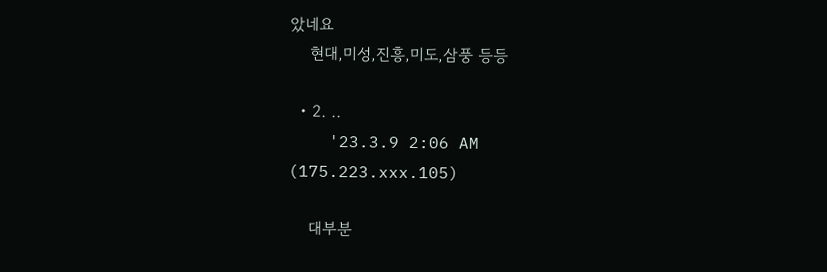았네요
    현대,미성,진흥,미도,삼풍 등등

  • 2. ..
    '23.3.9 2:06 AM (175.223.xxx.105)

    대부분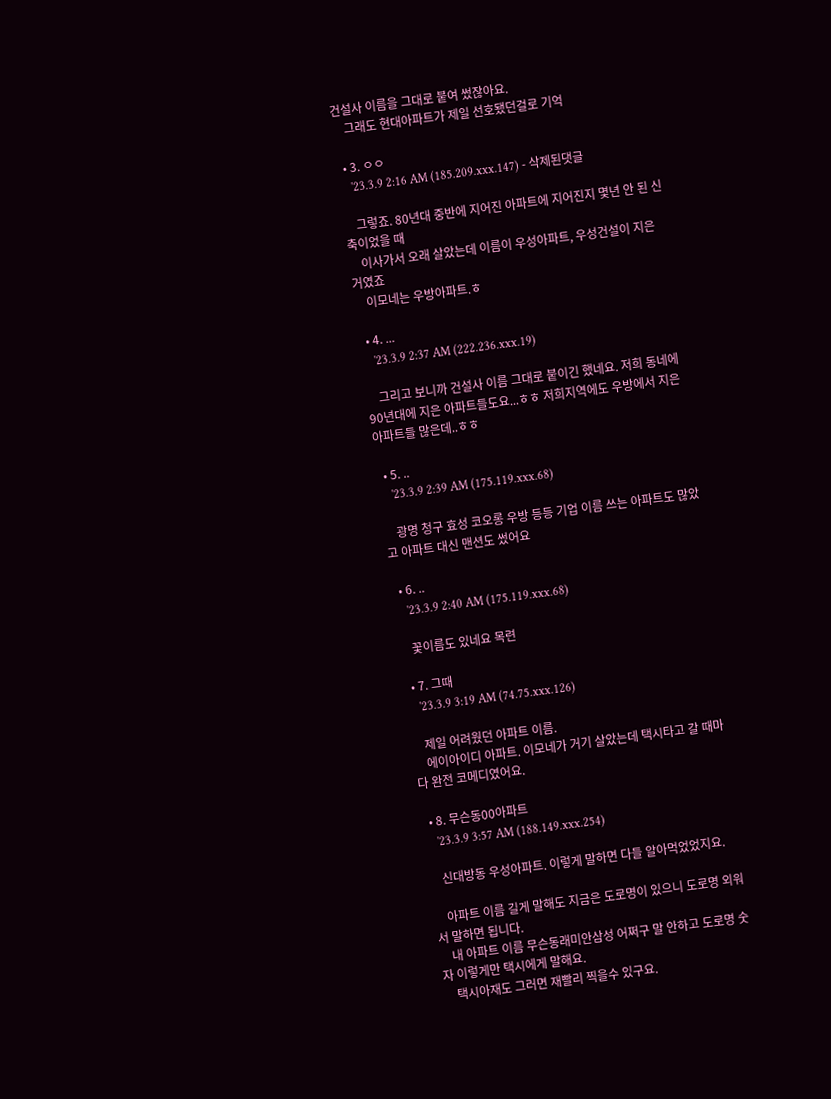건설사 이름을 그대로 붙여 썼잖아요.
    그래도 현대아파트가 제일 선호됐던걸로 기억

  • 3. ㅇㅇ
    '23.3.9 2:16 AM (185.209.xxx.147) - 삭제된댓글

    그렇죠. 80년대 중반에 지어진 아파트에 지어진지 몇년 안 된 신축이었을 때
    이사가서 오래 살았는데 이름이 우성아파트, 우성건설이 지은 거였죠
    이모네는 우방아파트.ㅎ

  • 4. ...
    '23.3.9 2:37 AM (222.236.xxx.19)

    그리고 보니까 건설사 이름 그대로 붙이긴 했네요. 저희 동네에 90년대에 지은 아파트들도요...ㅎㅎ 저희지역에도 우방에서 지은 아파트들 많은데..ㅎㅎ

  • 5. ..
    '23.3.9 2:39 AM (175.119.xxx.68)

    광명 청구 효성 코오롱 우방 등등 기업 이름 쓰는 아파트도 많았고 아파트 대신 맨션도 썼어요

  • 6. ..
    '23.3.9 2:40 AM (175.119.xxx.68)

    꽃이름도 있네요 목련

  • 7. 그때
    '23.3.9 3:19 AM (74.75.xxx.126)

    제일 어려웠던 아파트 이름.
    에이아이디 아파트. 이모네가 거기 살았는데 택시타고 갈 때마다 완전 코메디였어요.

  • 8. 무슨동00아파트
    '23.3.9 3:57 AM (188.149.xxx.254)

    신대방동 우성아파트. 이렇게 말하면 다들 알아먹었었지요.

    아파트 이름 길게 말해도 지금은 도로명이 있으니 도로명 외워서 말하면 됩니다.
    내 아파트 이름 무슨동래미안삼성 어쩌구 말 안하고 도로명 숫자 이렇게만 택시에게 말해요.
    택시아재도 그러면 재빨리 찍을수 있구요.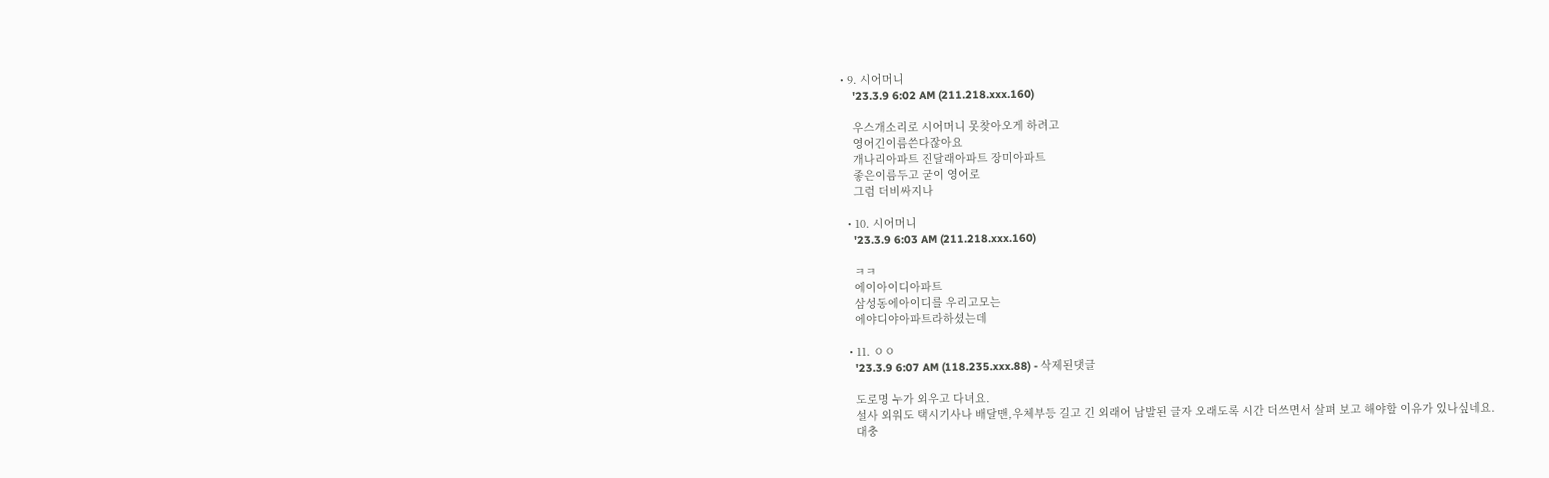• 9. 시어머니
    '23.3.9 6:02 AM (211.218.xxx.160)

    우스개소리로 시어머니 못찾아오게 하려고
    영어긴이름쓴다잖아요
    개나리아파트 진달래아파트 장미아파트
    좋은이름두고 굳이 영어로
    그럼 더비싸지나

  • 10. 시어머니
    '23.3.9 6:03 AM (211.218.xxx.160)

    ㅋㅋ
    에이아이디아파트
    삼성동에아이디를 우리고모는
    에야디야아파트라하셨는데

  • 11. ㅇㅇ
    '23.3.9 6:07 AM (118.235.xxx.88) - 삭제된댓글

    도로명 누가 외우고 다녀요.
    설사 외워도 택시기사나 배달맨,우체부등 길고 긴 외래어 남발된 글자 오래도록 시간 더쓰면서 살펴 보고 해야할 이유가 있나싶네요.
    대충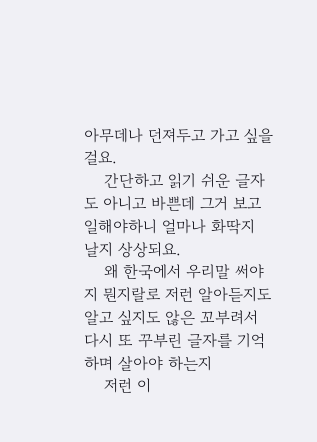아무데나 던져두고 가고 싶을걸요.
    간단하고 읽기 쉬운 글자도 아니고 바쁜데 그거 보고 일해야하니 얼마나 화딱지 날지 상상되요.
    왜 한국에서 우리말 써야지 뭔지랄로 저런 알아듣지도 알고 싶지도 않은 꼬부려서 다시 또 꾸부린 글자를 기억하며 살아야 하는지
    저런 이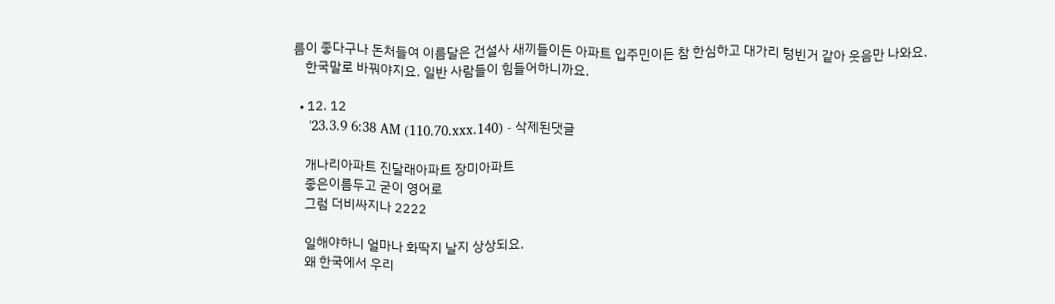름이 좋다구나 돈처들여 이름달은 건설사 새끼들이든 아파트 입주민이든 참 한심하고 대가리 텅빈거 같아 웃음만 나와요.
    한국말로 바꿔야지요. 일반 사람들이 힘들어하니까요.

  • 12. 12
    '23.3.9 6:38 AM (110.70.xxx.140) - 삭제된댓글

    개나리아파트 진달래아파트 장미아파트
    좋은이름두고 굳이 영어로
    그럼 더비싸지나 2222

    일해야하니 얼마나 화딱지 날지 상상되요.
    왜 한국에서 우리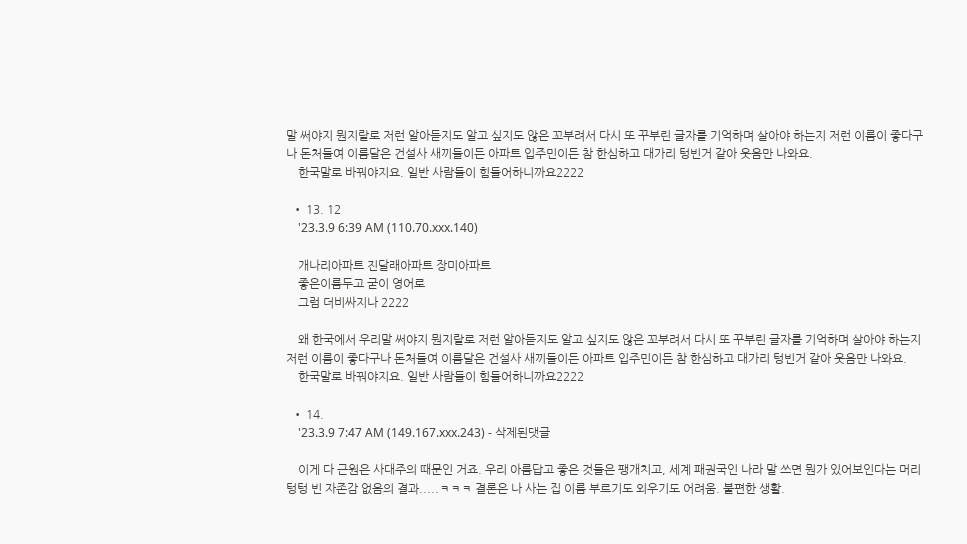말 써야지 뭔지랄로 저런 알아듣지도 알고 싶지도 않은 꼬부려서 다시 또 꾸부린 글자를 기억하며 살아야 하는지 저런 이름이 좋다구나 돈처들여 이름달은 건설사 새끼들이든 아파트 입주민이든 참 한심하고 대가리 텅빈거 같아 웃음만 나와요.
    한국말로 바꿔야지요. 일반 사람들이 힘들어하니까요2222

  • 13. 12
    '23.3.9 6:39 AM (110.70.xxx.140)

    개나리아파트 진달래아파트 장미아파트
    좋은이름두고 굳이 영어로
    그럼 더비싸지나 2222

    왜 한국에서 우리말 써야지 뭔지랄로 저런 알아듣지도 알고 싶지도 않은 꼬부려서 다시 또 꾸부린 글자를 기억하며 살아야 하는지 저런 이름이 좋다구나 돈처들여 이름달은 건설사 새끼들이든 아파트 입주민이든 참 한심하고 대가리 텅빈거 같아 웃음만 나와요.
    한국말로 바꿔야지요. 일반 사람들이 힘들어하니까요2222

  • 14.
    '23.3.9 7:47 AM (149.167.xxx.243) - 삭제된댓글

    이게 다 근원은 사대주의 때문인 거죠. 우리 아름답고 좋은 것들은 팽개치고, 세계 패권국인 나라 말 쓰면 뭔가 있어보인다는 머리 텅텅 빈 자존감 없음의 결과.....ㅋㅋㅋ 결론은 나 사는 집 이름 부르기도 외우기도 어려움. 불편한 생활.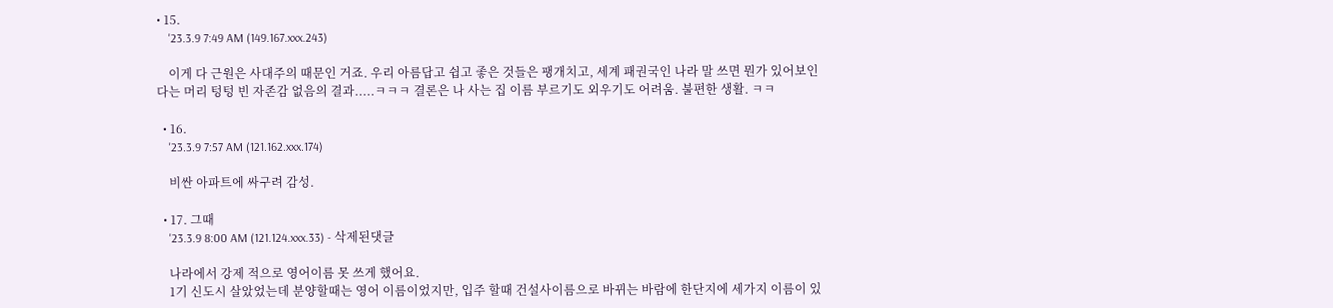• 15.
    '23.3.9 7:49 AM (149.167.xxx.243)

    이게 다 근원은 사대주의 때문인 거죠. 우리 아름답고 쉽고 좋은 것들은 팽개치고, 세계 패권국인 나라 말 쓰면 뭔가 있어보인다는 머리 텅텅 빈 자존감 없음의 결과.....ㅋㅋㅋ 결론은 나 사는 집 이름 부르기도 외우기도 어려움. 불편한 생활. ㅋㅋ

  • 16.
    '23.3.9 7:57 AM (121.162.xxx.174)

    비싼 아파트에 싸구려 감성.

  • 17. 그때
    '23.3.9 8:00 AM (121.124.xxx.33) - 삭제된댓글

    나라에서 강제 적으로 영어이름 못 쓰게 했어요.
    1기 신도시 살았었는데 분양할때는 영어 이름이었지만, 입주 할때 건설사이름으로 바뀌는 바람에 한단지에 세가지 이름이 있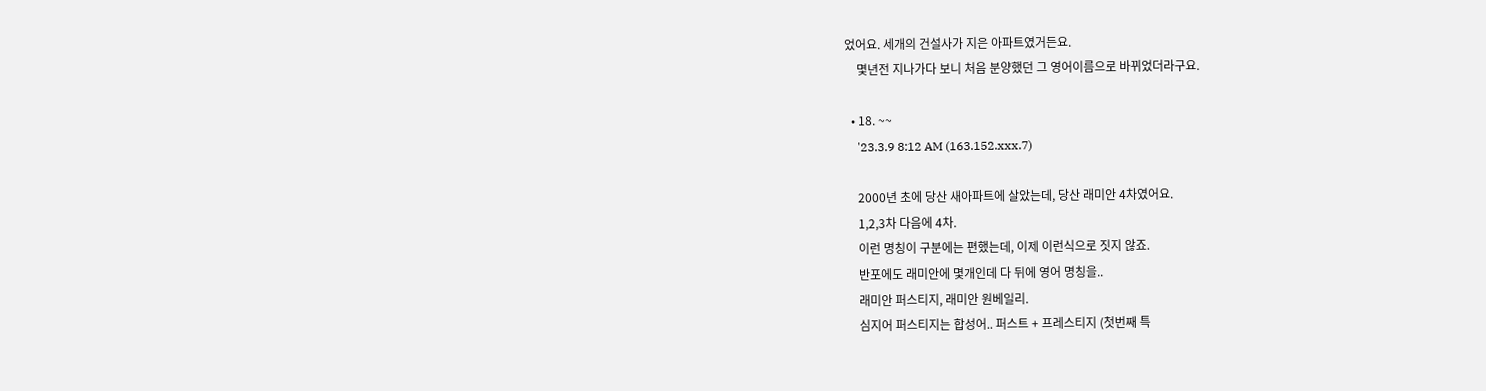었어요. 세개의 건설사가 지은 아파트였거든요.
    몇년전 지나가다 보니 처음 분양했던 그 영어이름으로 바뀌었더라구요.

  • 18. ~~
    '23.3.9 8:12 AM (163.152.xxx.7)

    2000년 초에 당산 새아파트에 살았는데, 당산 래미안 4차였어요.
    1,2,3차 다음에 4차.
    이런 명칭이 구분에는 편했는데, 이제 이런식으로 짓지 않죠.
    반포에도 래미안에 몇개인데 다 뒤에 영어 명칭을..
    래미안 퍼스티지, 래미안 원베일리.
    심지어 퍼스티지는 합성어.. 퍼스트 + 프레스티지 (첫번째 특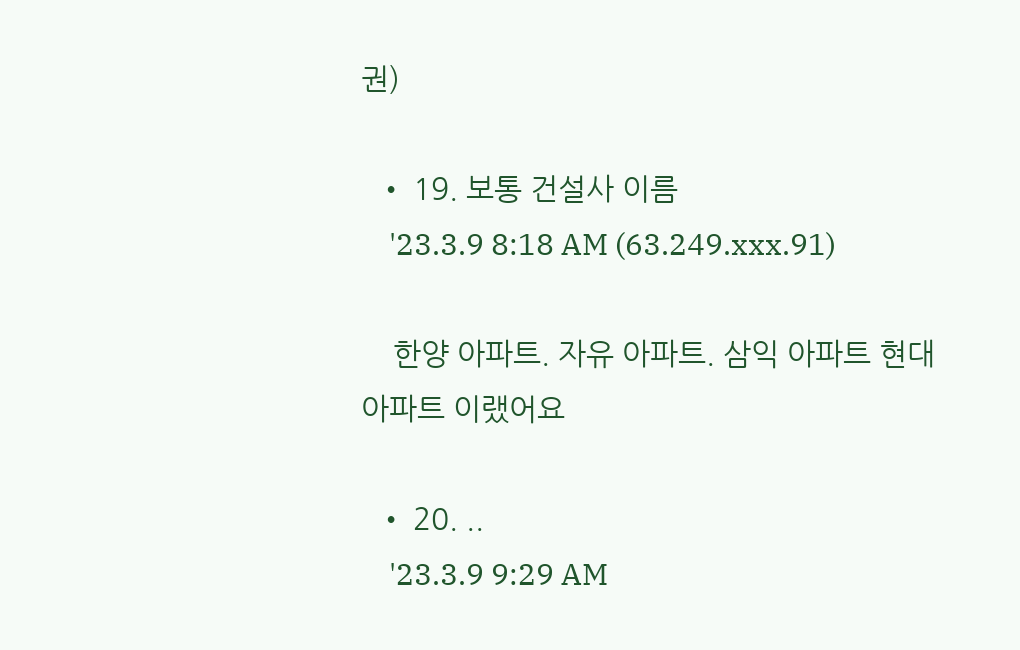권)

  • 19. 보통 건설사 이름
    '23.3.9 8:18 AM (63.249.xxx.91)

    한양 아파트. 자유 아파트. 삼익 아파트 현대 아파트 이랬어요

  • 20. ..
    '23.3.9 9:29 AM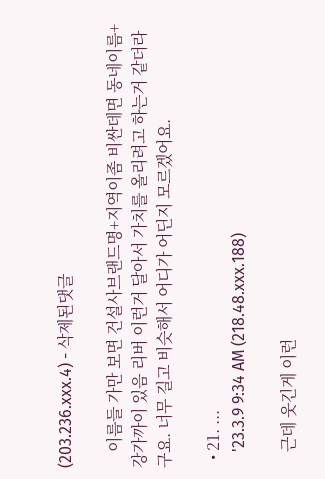(203.236.xxx.4) - 삭제된댓글

    이름들 가만 보면 건설사브랜드명+지역이좀 비싼데면 동네이름+강가까이 있음 리버 이런거 달아서 가치를 올리려고 하는거 같더라구요. 너무 길고 비슷해서 어디가 어딘지 모르겠어요.

  • 21. ...
    '23.3.9 9:34 AM (218.48.xxx.188)

    근데 웃긴게 이런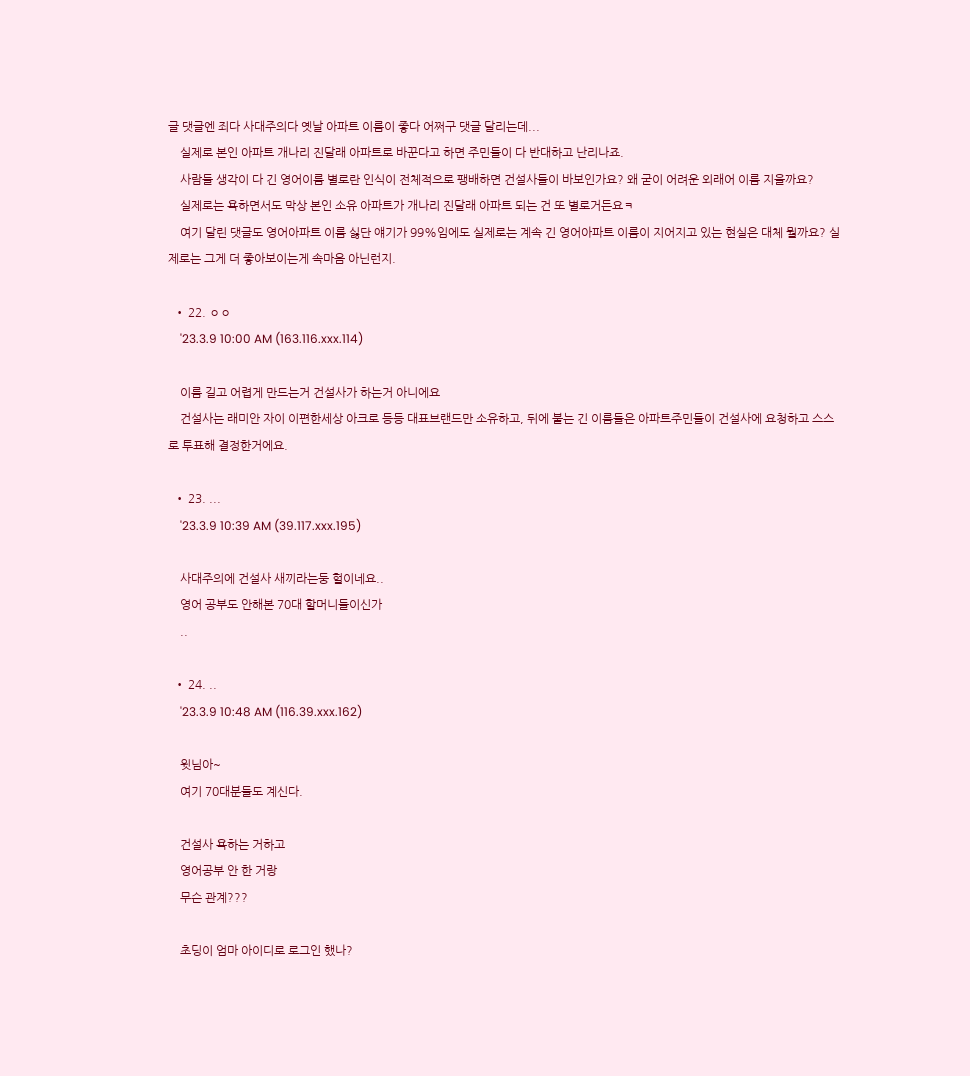글 댓글엔 죄다 사대주의다 옛날 아파트 이름이 좋다 어쩌구 댓글 달리는데...
    실제로 본인 아파트 개나리 진달래 아파트로 바꾼다고 하면 주민들이 다 반대하고 난리나죠.
    사람들 생각이 다 긴 영어이름 별로란 인식이 전체적으로 팽배하면 건설사들이 바보인가요? 왜 굳이 어려운 외래어 이름 지을까요?
    실제로는 욕하면서도 막상 본인 소유 아파트가 개나리 진달래 아파트 되는 건 또 별로거든요ㅋ
    여기 달린 댓글도 영어아파트 이름 싫단 얘기가 99%임에도 실제로는 계속 긴 영어아파트 이름이 지어지고 있는 현실은 대체 뭘까요? 실제로는 그게 더 좋아보이는게 속마음 아닌런지.

  • 22. ㅇㅇ
    '23.3.9 10:00 AM (163.116.xxx.114)

    이름 길고 어렵게 만드는거 건설사가 하는거 아니에요
    건설사는 래미안 자이 이편한세상 아크로 등등 대표브랜드만 소유하고, 뒤에 붙는 긴 이름들은 아파트주민들이 건설사에 요청하고 스스로 투표해 결정한거에요.

  • 23. ...
    '23.3.9 10:39 AM (39.117.xxx.195)

    사대주의에 건설사 새끼라는둥 헐이네요..
    영어 공부도 안해본 70대 할머니들이신가
    ..

  • 24. ..
    '23.3.9 10:48 AM (116.39.xxx.162)

    윗님아~
    여기 70대분들도 계신다.

    건설사 욕하는 거하고
    영어공부 안 한 거랑
    무슨 관계???

    초딩이 엄마 아이디로 로그인 했나?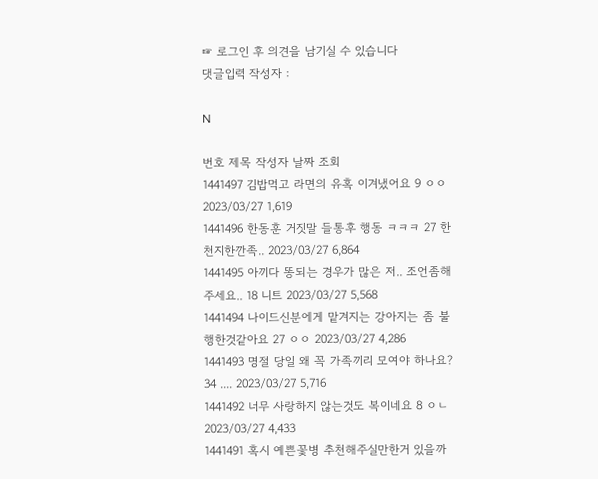☞ 로그인 후 의견을 남기실 수 있습니다
댓글입력 작성자 :

N

번호 제목 작성자 날짜 조회
1441497 김밥먹고 라면의 유혹 이겨냈어요 9 ㅇㅇ 2023/03/27 1,619
1441496 한동훈 거짓말 들통후 행동 ㅋㅋㅋ 27 한천지한깐족.. 2023/03/27 6,864
1441495 아끼다 똥되는 경우가 많은 저.. 조언좀해주세요.. 18 니트 2023/03/27 5,568
1441494 나이드신분에게 맡겨지는 강아지는 좀 불행한것같아요 27 ㅇㅇ 2023/03/27 4,286
1441493 명절 당일 왜 꼭 가족끼리 모여야 하나요? 34 .... 2023/03/27 5,716
1441492 너무 사랑하지 않는것도 복이네요 8 ㅇㄴ 2023/03/27 4,433
1441491 혹시 예쁜꽃병 추천해주실만한거 있을까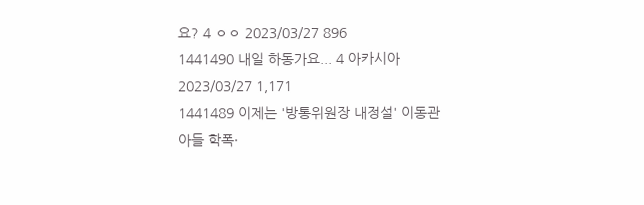요? 4 ㅇㅇ 2023/03/27 896
1441490 내일 하동가요... 4 아카시아 2023/03/27 1,171
1441489 이제는 '방통위원장 내정설' 이동관 아들 학폭·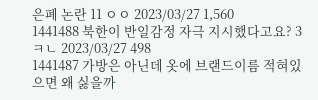은폐 논란 11 ㅇㅇ 2023/03/27 1,560
1441488 북한이 반일감정 자극 지시했다고요? 3 ㅋㄴ 2023/03/27 498
1441487 가방은 아닌데 옷에 브랜드이름 적혀있으면 왜 싫을까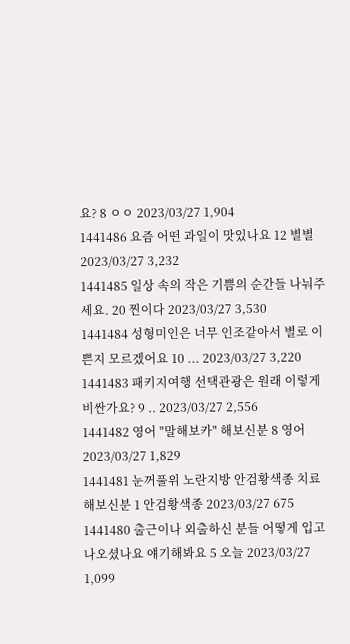요? 8 ㅇㅇ 2023/03/27 1,904
1441486 요즘 어떤 과일이 맛있나요 12 별별 2023/03/27 3,232
1441485 일상 속의 작은 기쁨의 순간들 나눠주세요. 20 찐이다 2023/03/27 3,530
1441484 성형미인은 너무 인조같아서 별로 이쁜지 모르겠어요 10 ... 2023/03/27 3,220
1441483 패키지여행 선택관광은 원래 이렇게 비싼가요? 9 .. 2023/03/27 2,556
1441482 영어 "말해보카" 해보신분 8 영어 2023/03/27 1,829
1441481 눈꺼풀위 노란지방 안검황색종 치료해보신분 1 안검황색종 2023/03/27 675
1441480 출근이나 외출하신 분들 어떻게 입고 나오셨나요 얘기해봐요 5 오늘 2023/03/27 1,099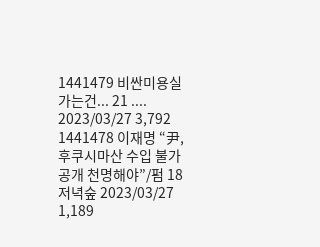1441479 비싼미용실가는건... 21 .... 2023/03/27 3,792
1441478 이재명 “尹, 후쿠시마산 수입 불가 공개 천명해야”/펌 18 저녁숲 2023/03/27 1,189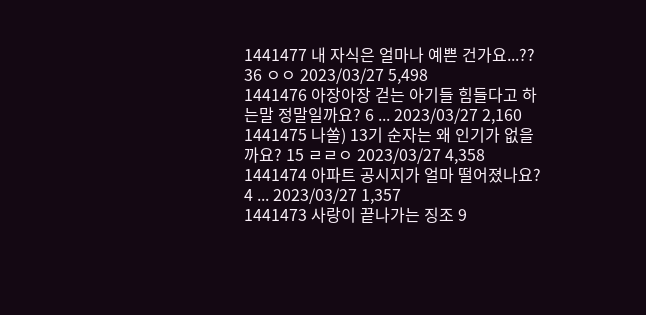1441477 내 자식은 얼마나 예쁜 건가요...?? 36 ㅇㅇ 2023/03/27 5,498
1441476 아장아장 걷는 아기들 힘들다고 하는말 정말일까요? 6 ... 2023/03/27 2,160
1441475 나쏠) 13기 순자는 왜 인기가 없을까요? 15 ㄹㄹㅇ 2023/03/27 4,358
1441474 아파트 공시지가 얼마 떨어졌나요? 4 ... 2023/03/27 1,357
1441473 사랑이 끝나가는 징조 9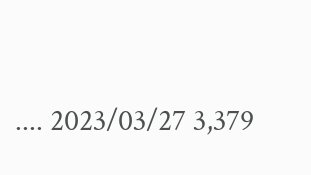.... 2023/03/27 3,379